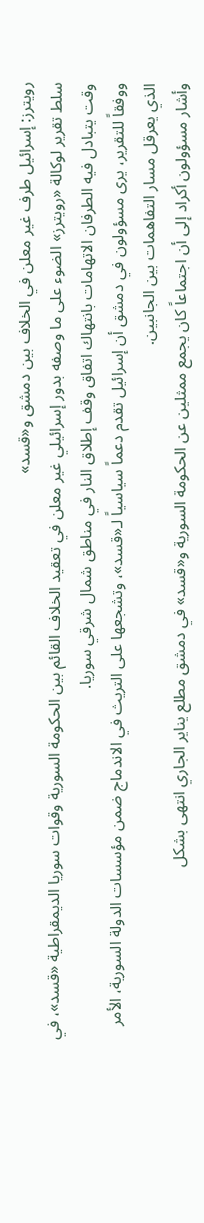رويترز: إسرائيل طرف غير معلن في الخلاف بين دمشق و«قسد»
سلط تقرير لوكالة «رويترز» الضوء على ما وصفه بدور إسرائيلي غير معلن في تعقيد الخلاف القائم بين الحكومة السورية وقوات سوريا الديمقراطية «قسد»، في وقت يتبادل فيه الطرفان الاتهامات بانتهاك اتفاق وقف إطلاق النار في مناطق شمال شرقي سوريا.
ووفقاً للتقرير، يرى مسؤولون في دمشق أن إسرائيل تقدم دعماً سياسياً لـ«قسد»، وتشجعها على التريث في الاندماج ضمن مؤسسات الدولة السورية، الأمر الذي يعرقل مسار التفاهمات بين الجانبين.
وأشار مسؤولون أكراد إلى أن اجتماعاً كان يجمع ممثلين عن الحكومة السورية و«قسد» في دمشق مطلع يناير الجاري انتهى بشكل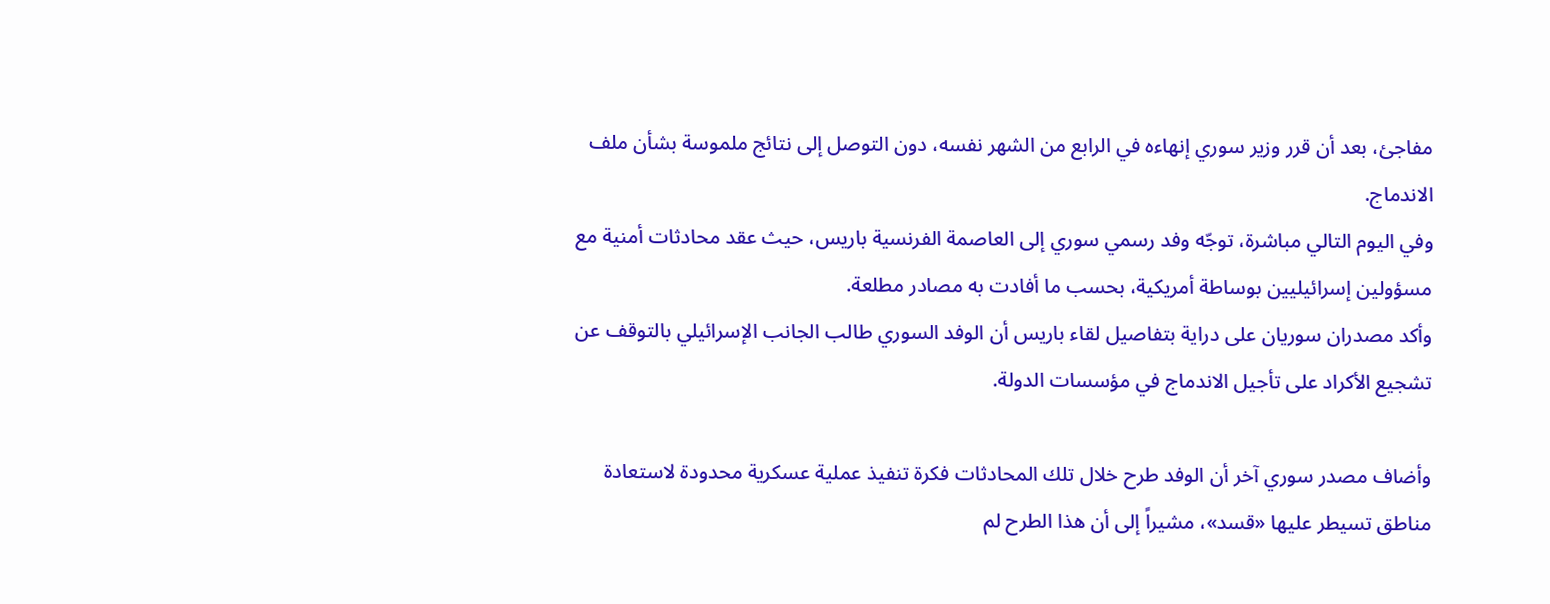مفاجئ، بعد أن قرر وزير سوري إنهاءه في الرابع من الشهر نفسه، دون التوصل إلى نتائج ملموسة بشأن ملف الاندماج.
وفي اليوم التالي مباشرة، توجّه وفد رسمي سوري إلى العاصمة الفرنسية باريس، حيث عقد محادثات أمنية مع مسؤولين إسرائيليين بوساطة أمريكية، بحسب ما أفادت به مصادر مطلعة.
وأكد مصدران سوريان على دراية بتفاصيل لقاء باريس أن الوفد السوري طالب الجانب الإسرائيلي بالتوقف عن تشجيع الأكراد على تأجيل الاندماج في مؤسسات الدولة.

وأضاف مصدر سوري آخر أن الوفد طرح خلال تلك المحادثات فكرة تنفيذ عملية عسكرية محدودة لاستعادة مناطق تسيطر عليها «قسد»، مشيراً إلى أن هذا الطرح لم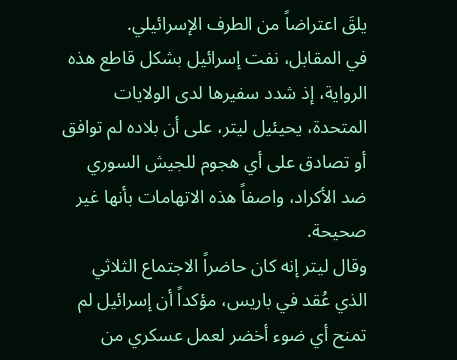يلقَ اعتراضاً من الطرف الإسرائيلي.
في المقابل، نفت إسرائيل بشكل قاطع هذه الرواية، إذ شدد سفيرها لدى الولايات المتحدة، يحيئيل ليتر، على أن بلاده لم توافق أو تصادق على أي هجوم للجيش السوري ضد الأكراد، واصفاً هذه الاتهامات بأنها غير صحيحة.
وقال ليتر إنه كان حاضراً الاجتماع الثلاثي الذي عُقد في باريس، مؤكداً أن إسرائيل لم تمنح أي ضوء أخضر لعمل عسكري من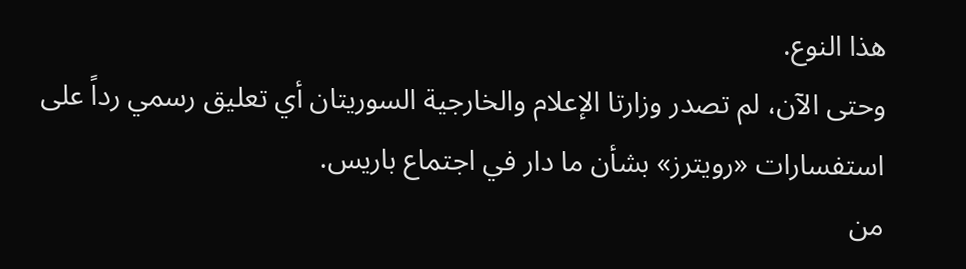هذا النوع.
وحتى الآن، لم تصدر وزارتا الإعلام والخارجية السوريتان أي تعليق رسمي رداً على استفسارات «رويترز» بشأن ما دار في اجتماع باريس.
من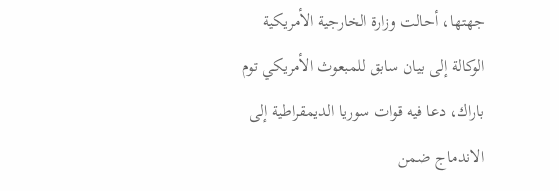جهتها، أحالت وزارة الخارجية الأمريكية الوكالة إلى بيان سابق للمبعوث الأمريكي توم باراك، دعا فيه قوات سوريا الديمقراطية إلى الاندماج ضمن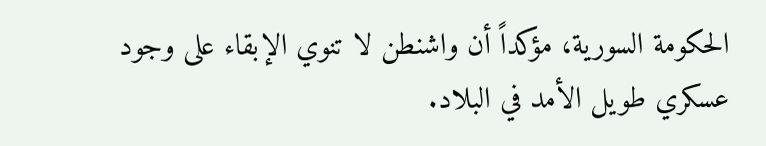الحكومة السورية، مؤكداً أن واشنطن لا تنوي الإبقاء على وجود عسكري طويل الأمد في البلاد.